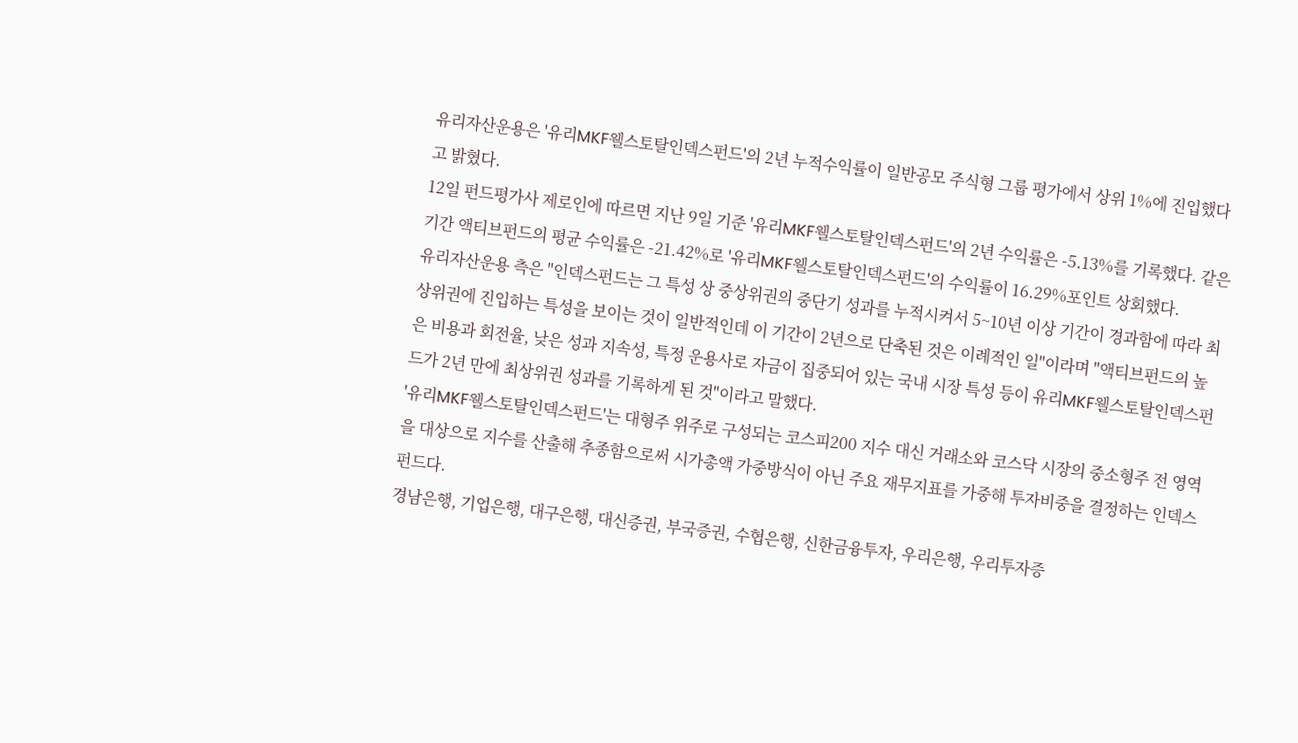유리자산운용은 '유리MKF웰스토탈인덱스펀드'의 2년 누적수익률이 일반공모 주식형 그룹 평가에서 상위 1%에 진입했다고 밝혔다.
12일 펀드평가사 제로인에 따르면 지난 9일 기준 '유리MKF웰스토탈인덱스펀드'의 2년 수익률은 -5.13%를 기록했다. 같은 기간 액티브펀드의 평균 수익률은 -21.42%로 '유리MKF웰스토탈인덱스펀드'의 수익률이 16.29%포인트 상회했다.
유리자산운용 측은 "인덱스펀드는 그 특성 상 중상위권의 중단기 성과를 누적시켜서 5~10년 이상 기간이 경과함에 따라 최상위권에 진입하는 특성을 보이는 것이 일반적인데 이 기간이 2년으로 단축된 것은 이례적인 일"이라며 "액티브펀드의 높은 비용과 회전율, 낮은 성과 지속성, 특정 운용사로 자금이 집중되어 있는 국내 시장 특성 등이 유리MKF웰스토탈인덱스펀드가 2년 만에 최상위권 성과를 기록하게 된 것"이라고 말했다.
'유리MKF웰스토탈인덱스펀드'는 대형주 위주로 구성되는 코스피200 지수 대신 거래소와 코스닥 시장의 중소형주 전 영역을 대상으로 지수를 산출해 추종함으로써 시가총액 가중방식이 아닌 주요 재무지표를 가중해 투자비중을 결정하는 인덱스펀드다.
경남은행, 기업은행, 대구은행, 대신증권, 부국증권, 수협은행, 신한금융투자, 우리은행, 우리투자증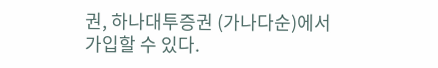권, 하나대투증권 (가나다순)에서 가입할 수 있다.